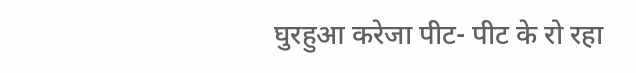घुरहुआ करेजा पीट- पीट के रो रहा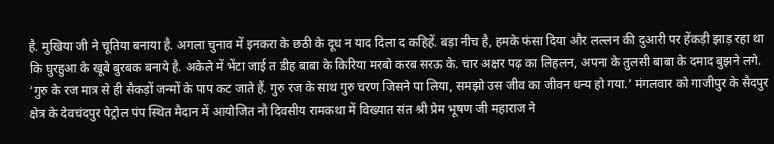है. मुखिया जी ने चूतिया बनाया है. अगला चुनाव में इनकरा के छठी के दूध न याद दिला द कहिहें. बड़ा नीच है, हमके फंसा दिया और लल्लन की दुआरी पर हेंकड़ी झाड़ रहा था कि घुरहुआ के खूबे बुरबक बनाये है. अकेले में भेंटा जाई त डीह बाबा के किरिया मरबो करब सरऊ के. चार अक्षर पढ़ का लिहलन, अपना के तुलसी बाबा के दमाद बुझने लगे.
‘गुरु के रज मात्र से ही सैकड़ों जन्मों के पाप कट जाते हैं. गुरु रज के साथ गुरु चरण जिसने पा लिया, समझो उस जीव का जीवन धन्य हो गया.’ मंगलवार को गाजीपुर के सैदपुर क्षेत्र के देवचंदपुर पेट्रोल पंप स्थित मैदान में आयोजित नौ दिवसीय रामकथा में विख्यात संत श्री प्रेम भूषण जी महाराज ने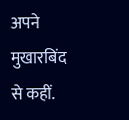अपने मुखारबिंद से कहीं.